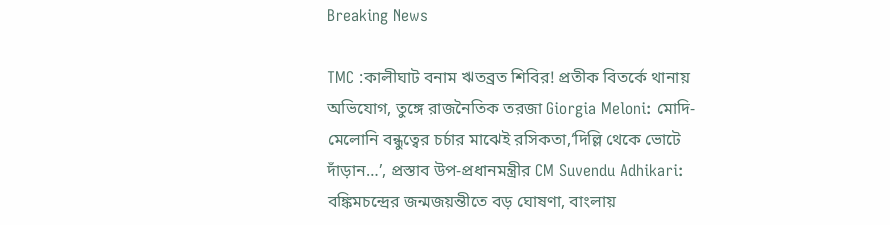Breaking News

TMC :কালীঘাট বনাম ঋতব্রত শিবির! প্রতীক বিতর্কে থানায় অভিযোগ, তুঙ্গে রাজনৈতিক তরজা Giorgia Meloni: মোদি-মেলোনি বন্ধুত্বের চর্চার মাঝেই রসিকতা,‘দিল্লি থেকে ভোটে দাঁড়ান…’, প্রস্তাব উপ-প্রধানমন্ত্রীর CM Suvendu Adhikari: বঙ্কিমচন্দ্রের জন্মজয়ন্তীতে বড় ঘোষণা, বাংলায়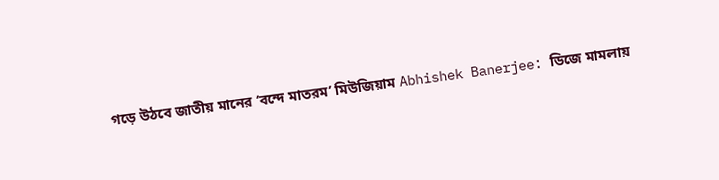গড়ে উঠবে জাতীয় মানের ‘বন্দে মাতরম’ মিউজিয়াম Abhishek Banerjee: ডিজে মামলায়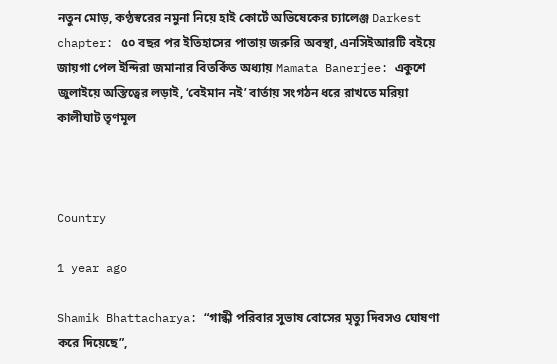নতুন মোড়, কণ্ঠস্বরের নমুনা নিয়ে হাই কোর্টে অভিষেকের চ্যালেঞ্জ Darkest chapter: ৫০ বছর পর ইতিহাসের পাতায় জরুরি অবস্থা, এনসিইআরটি বইয়ে জায়গা পেল ইন্দিরা জমানার বিতর্কিত অধ্যায় Mamata Banerjee: একুশে জুলাইয়ে অস্তিত্বের লড়াই, ‘বেইমান নই’ বার্তায় সংগঠন ধরে রাখতে মরিয়া কালীঘাট তৃণমূল



Country

1 year ago

Shamik Bhattacharya: “গান্ধী পরিবার সুভাষ বোসের মৃত্যু দিবসও ঘোষণা করে দিয়েছে”,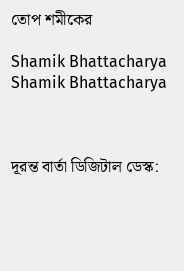তোপ শমীকের

Shamik Bhattacharya
Shamik Bhattacharya



দূরন্ত বার্তা ডিজিটাল ডেস্ক: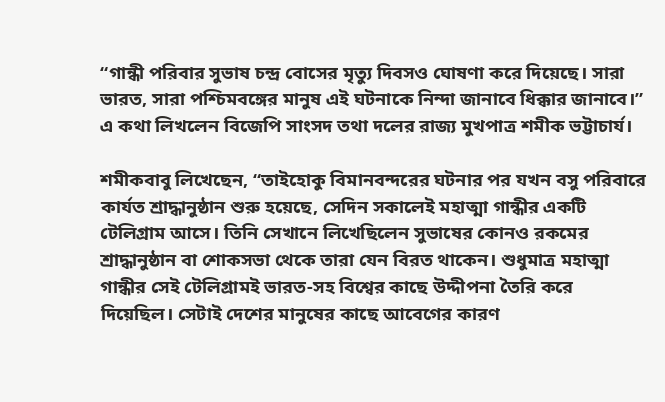“গান্ধী পরিবার সুভাষ চন্দ্র বোসের মৃত্যু দিবসও ঘোষণা করে দিয়েছে। সারা ভারত, সারা পশ্চিমবঙ্গের মানুষ এই ঘটনাকে নিন্দা জানাবে ধিক্কার জানাবে।”  এ কথা লিখলেন বিজেপি সাংসদ তথা দলের রাজ্য মুখপাত্র শমীক ভট্টাচার্য।

শমীকবাবু লিখেছেন, “তাইহোকু বিমানবন্দরের ঘটনার পর যখন বসু পরিবারে কার্যত শ্রাদ্ধানুষ্ঠান শুরু হয়েছে, সেদিন সকালেই মহাত্মা গান্ধীর একটি টেলিগ্রাম আসে। তিনি সেখানে লিখেছিলেন সুভাষের কোনও রকমের শ্রাদ্ধানুষ্ঠান বা শোকসভা থেকে তারা যেন বিরত থাকেন। শুধুমাত্র মহাত্মা গান্ধীর সেই টেলিগ্রামই ভারত-সহ বিশ্বের কাছে উদ্দীপনা তৈরি করে দিয়েছিল। সেটাই দেশের মানুষের কাছে আবেগের কারণ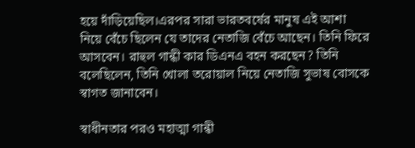হয়ে দাঁড়িয়েছিল।এরপর সারা ভারতবর্ষের মানুষ এই আশা নিয়ে বেঁচে ছিলেন যে তাদের নেতাজি বেঁচে আছেন। তিনি ফিরে আসবেন। রাহুল গান্ধী কার ডিএনএ বহন করছেন? তিনি বলেছিলেন, তিনি খোলা তরোয়াল নিয়ে নেতাজি সুভাষ বোসকে স্বাগত জানাবেন।

স্বাধীনতার পরও মহাত্মা গান্ধী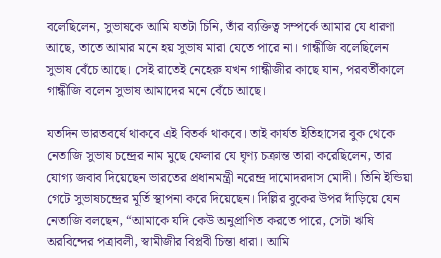বলেছিলেন, সুভাষকে আমি যতটা চিনি, তাঁর ব্যক্তিত্ব সম্পর্কে আমার যে ধারণা আছে, তাতে আমার মনে হয় সুভাষ মারা যেতে পারে না। গান্ধীজি বলেছিলেন সুভাষ বেঁচে আছে। সেই রাতেই নেহেরু যখন গান্ধীজীর কাছে যান, পরবর্তীকালে গান্ধীজি বলেন সুভাষ আমাদের মনে বেঁচে আছে।

যতদিন ভারতবর্ষে থাকবে এই বিতর্ক থাকবে। তাই কার্যত ইতিহাসের বুক থেকে নেতাজি সুভাষ চন্দ্রের নাম মুছে ফেলার যে ঘৃণ্য চক্রান্ত তারা করেছিলেন, তার যোগ্য জবাব দিয়েছেন ভারতের প্রধানমন্ত্রী নরেন্দ্র দামোদরদাস মোদী। তিনি ইন্ডিয়া গেটে সুভাষচন্দ্রের মূর্তি স্থাপনা করে দিয়েছেন। দিল্লির বুকের উপর দাঁড়িয়ে যেন নেতাজি বলছেন, “আমাকে যদি কেউ অনুপ্রাণিত করতে পারে, সেটা ঋষি অরবিন্দের পত্রাবলী, স্বামীজীর বিপ্লবী চিন্তা ধারা। আমি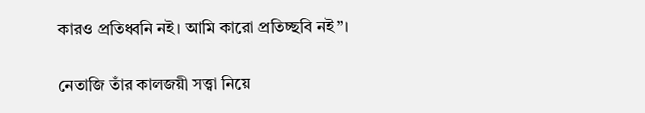কারও প্রতিধ্বনি নই। আমি কারো প্রতিচ্ছবি নই”।

নেতাজি তাঁর কালজয়ী সত্ত্বা নিয়ে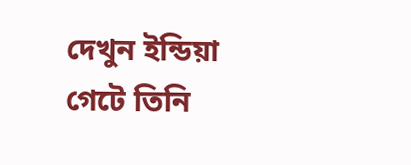দেখুন ইন্ডিয়া গেটে তিনি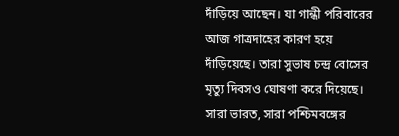দাঁড়িয়ে আছেন। যা গান্ধী পরিবারের আজ গাত্রদাহের কারণ হয়ে দাঁড়িয়েছে। তারা সুভাষ চন্দ্র বোসের মৃত্যু দিবসও ঘোষণা করে দিয়েছে। সারা ভারত, সারা পশ্চিমবঙ্গের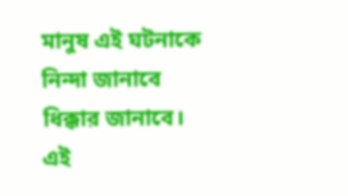মানুষ এই ঘটনাকে নিন্দা জানাবে ধিক্কার জানাবে। এই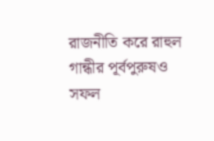রাজনীতি করে রাহুল গান্ধীর পূর্বপুরুষও সফল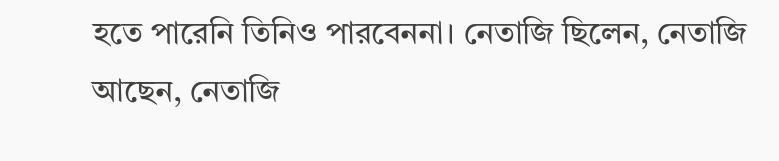হতে পারেনি তিনিও পারবেননা। নেতাজি ছিলেন, নেতাজি আছেন, নেতাজি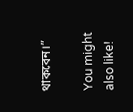থাকবেন।”

You might also like!